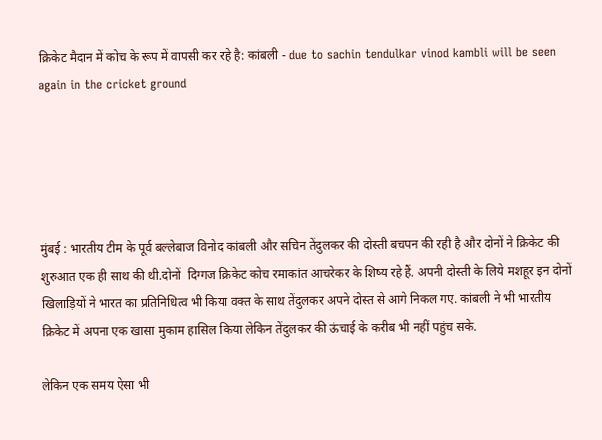क्रिकेट मैदान में कोच के रूप में वापसी कर रहे है: कांबली - due to sachin tendulkar vinod kambli will be seen again in the cricket ground





मुंबई : भारतीय टीम के पूर्व बल्लेबाज विनोद कांबली और सचिन तेंदुलकर की दोस्ती बचपन की रही है और दोनों ने क्रिकेट की शुरुआत एक ही साथ की थी.दोनों  दिग्गज क्रिकेट कोच रमाकांत आचरेकर के शिष्य रहे हैं. अपनी दोस्ती के लिये मशहूर इन दोनों खिलाड़ियों ने भारत का प्रतिनिधित्व भी किया वक्त के साथ तेंदुलकर अपने दोस्त से आगे निकल गए. कांबली ने भी भारतीय क्रिकेट में अपना एक खासा मुकाम हासिल किया लेकिन तेंदुलकर की ऊंचाई के करीब भी नहीं पहुंच सके.

लेकिन एक समय ऐसा भी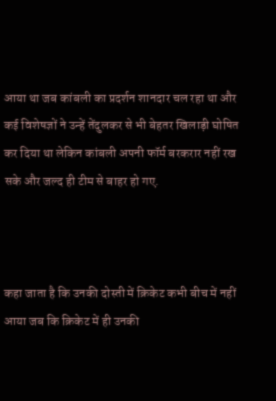आया था जब कांबली का प्रदर्शन शानदार चल रहा था और कई विशेषज्ञों ने उन्हें तेंदुलकर से भी बेहतर खिलाड़ी घोषित कर दिया था लेकिन कांबली अपनी फॉर्म बरकरार नहीं रख सके और जल्द ही टीम से बाहर हो गए.



कहा जाता है कि उनकी दोस्ती में क्रिकेट कभी बीच में नहीं आया जब कि क्रिकेट में ही उनकी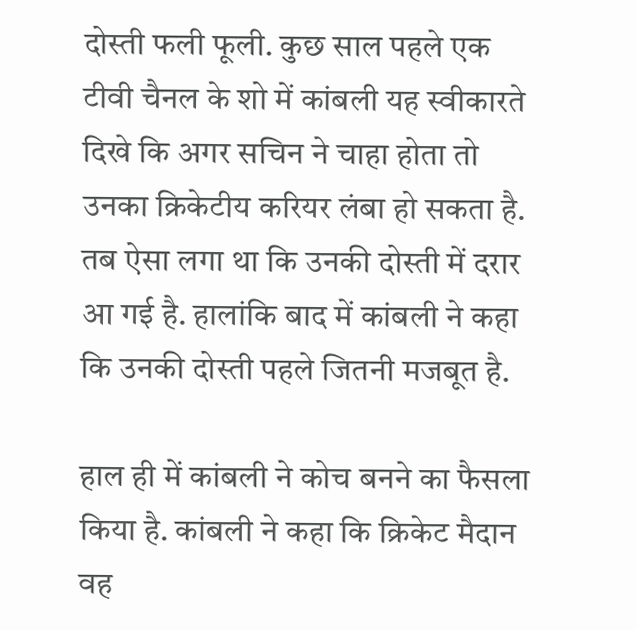दोस्ती फली फूली. कुछ साल पहले एक टीवी चैनल के शो में कांबली यह स्वीकारते दिखे कि अगर सचिन ने चाहा होता तो उनका क्रिकेटीय करियर लंबा हो सकता है. तब ऐसा लगा था कि उनकी दोस्ती में दरार आ गई है. हालांकि बाद में कांबली ने कहा कि उनकी दोस्ती पहले जितनी मजबूत है.

हाल ही में कांबली ने कोच बनने का फैसला किया है. कांबली ने कहा कि क्रिकेट मैदान वह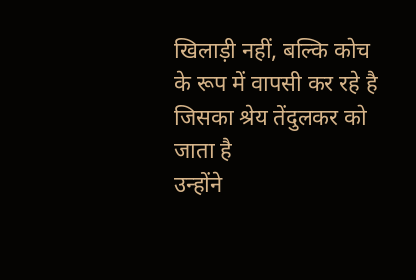खिलाड़ी नहीं, बल्कि कोच के रूप में वापसी कर रहे है जिसका श्रेय तेंदुलकर को जाता है
उन्होंने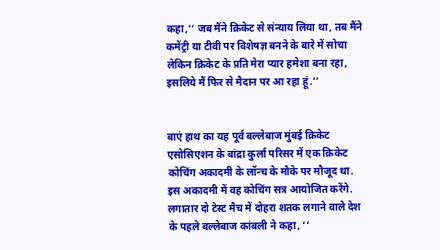कहा,‘‘ जब मैंने क्रिकेट से संन्याय लिया था, तब मैंने कमेंट्री या टीवी पर विशेषज्ञ बनने के बारे में सोचा लेकिन क्रिकेट के प्रति मेरा प्यार हमेशा बना रहा, इसलिये मैं फिर से मैदान पर आ रहा हूं.’’


बाएं हाथ का यह पूर्व बल्लेबाज मुंबई क्रिकेट एसोसिएशन के बांद्रा कुर्ला परिसर में एक क्रिकेट कोचिंग अकादमी के लॉन्च के मौके पर मौजूद था. इस अकादमी में वह कोचिंग सत्र आयोजित करेंगे. लगातार दो टेस्ट मैच में दोहरा शतक लगाने वाले देश के पहले बल्लेबाज कांबली ने कहा, ‘‘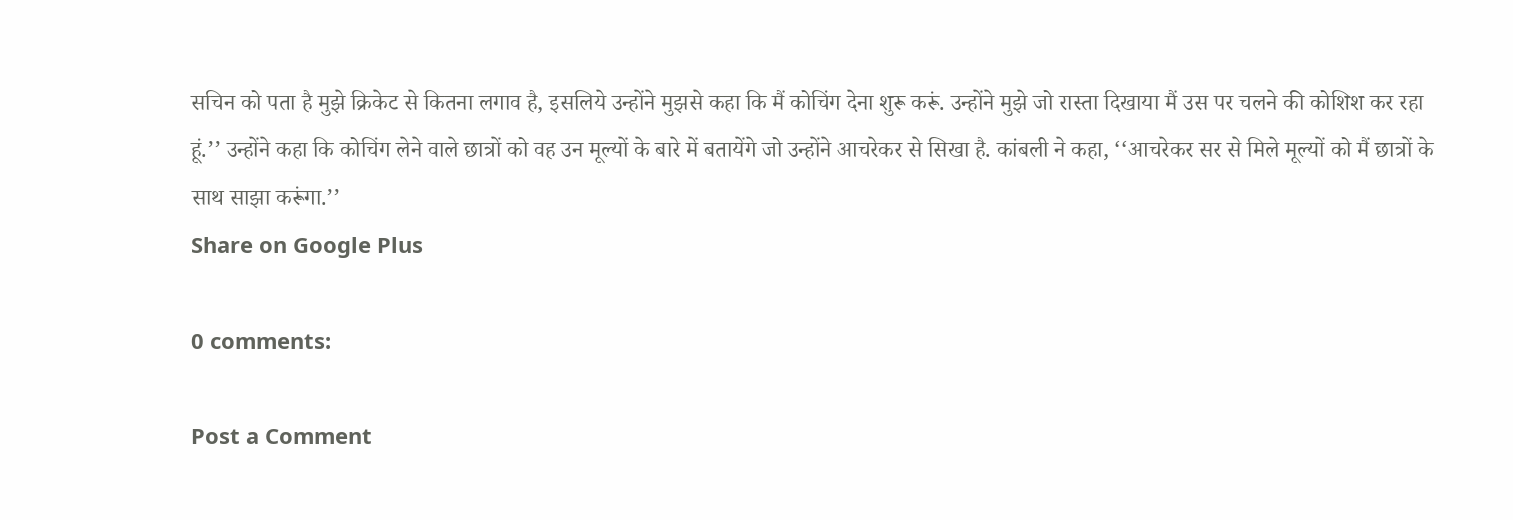सचिन को पता है मुझे क्रिकेट से कितना लगाव है, इसलिये उन्होंने मुझसे कहा कि मैं कोचिंग देना शुरू करूं. उन्होंने मुझे जो रास्ता दिखाया मैं उस पर चलने की कोशिश कर रहा हूं.’’ उन्होंने कहा कि कोचिंग लेने वाले छात्रों को वह उन मूल्यों के बारे में बतायेंगे जो उन्होंने आचरेकर से सिखा है. कांबली ने कहा, ‘‘आचरेकर सर से मिले मूल्यों को मैं छात्रों के साथ साझा करूंगा.’’
Share on Google Plus

0 comments:

Post a Comment